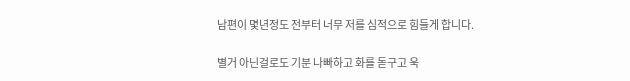남편이 몇년정도 전부터 너무 저를 심적으로 힘들게 합니다.

별거 아닌걸로도 기분 나빠하고 화를 돋구고 욱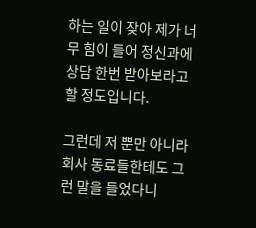하는 일이 잦아 제가 너무 힘이 들어 정신과에 상담 한번 받아보라고 할 정도입니다.

그런데 저 뿐만 아니라 회사 동료들한테도 그런 말을 들었다니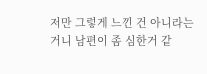저만 그렇게 느낀 건 아니라는거니 남편이 좀 심한거 같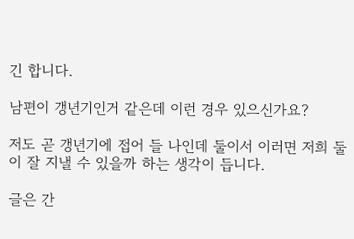긴 합니다.

남편이 갱년기인거 같은데 이런 경우 있으신가요?

저도 곧 갱년기에 접어 들 나인데 둘이서 이러면 저희 둘이 잘 지낼 수 있을까 하는 생각이 듭니다.

글은 간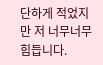단하게 적었지만 저 너무너무 힘듭니다.